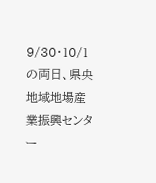9/30・10/1の両日、県央地域地場産業振興センター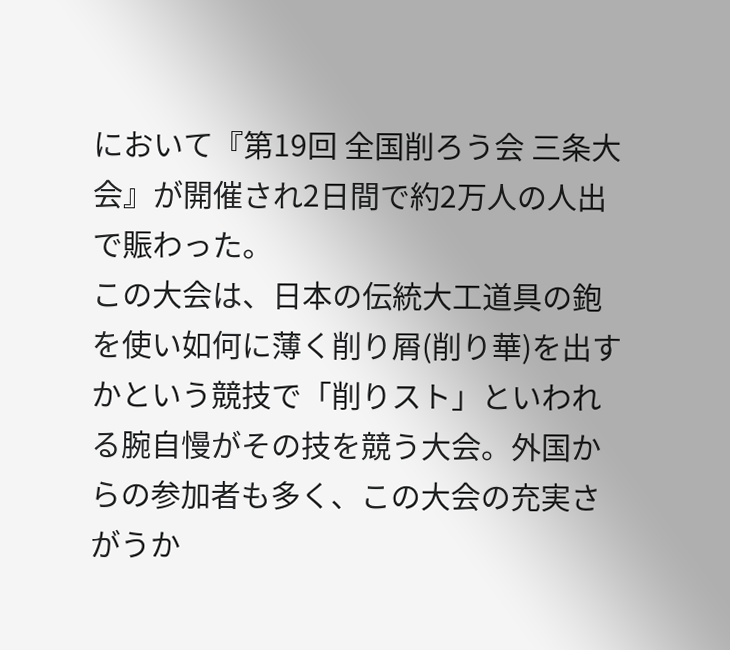において『第19回 全国削ろう会 三条大会』が開催され2日間で約2万人の人出で賑わった。
この大会は、日本の伝統大工道具の鉋を使い如何に薄く削り屑(削り華)を出すかという競技で「削りスト」といわれる腕自慢がその技を競う大会。外国からの参加者も多く、この大会の充実さがうか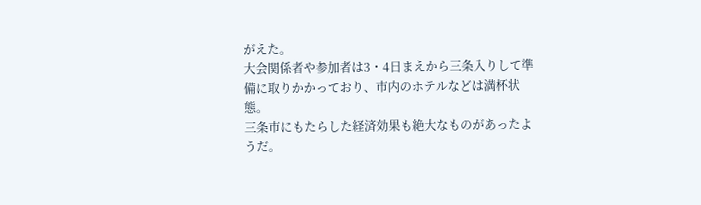がえた。
大会関係者や参加者は3・4日まえから三条入りして準備に取りかかっており、市内のホテルなどは満杯状態。
三条市にもたらした経済効果も絶大なものがあったようだ。